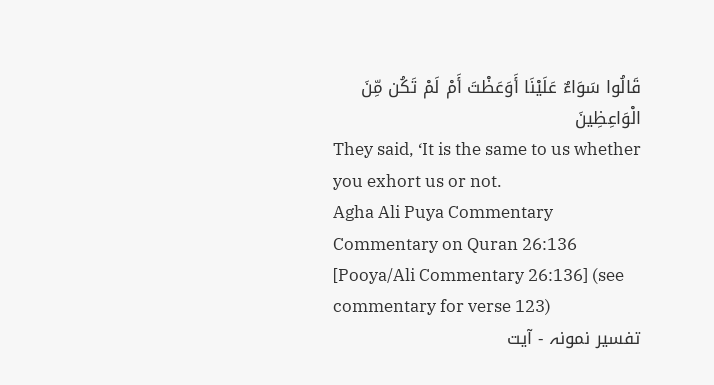قَالُوا سَوَاءٌ عَلَيْنَا أَوَعَظْتَ أَمْ لَمْ تَكُن مِّنَ الْوَاعِظِينَ
They said, ‘It is the same to us whether you exhort us or not.
Agha Ali Puya Commentary
Commentary on Quran 26:136
[Pooya/Ali Commentary 26:136] (see commentary for verse 123)
تفسیر نمونہ - آیت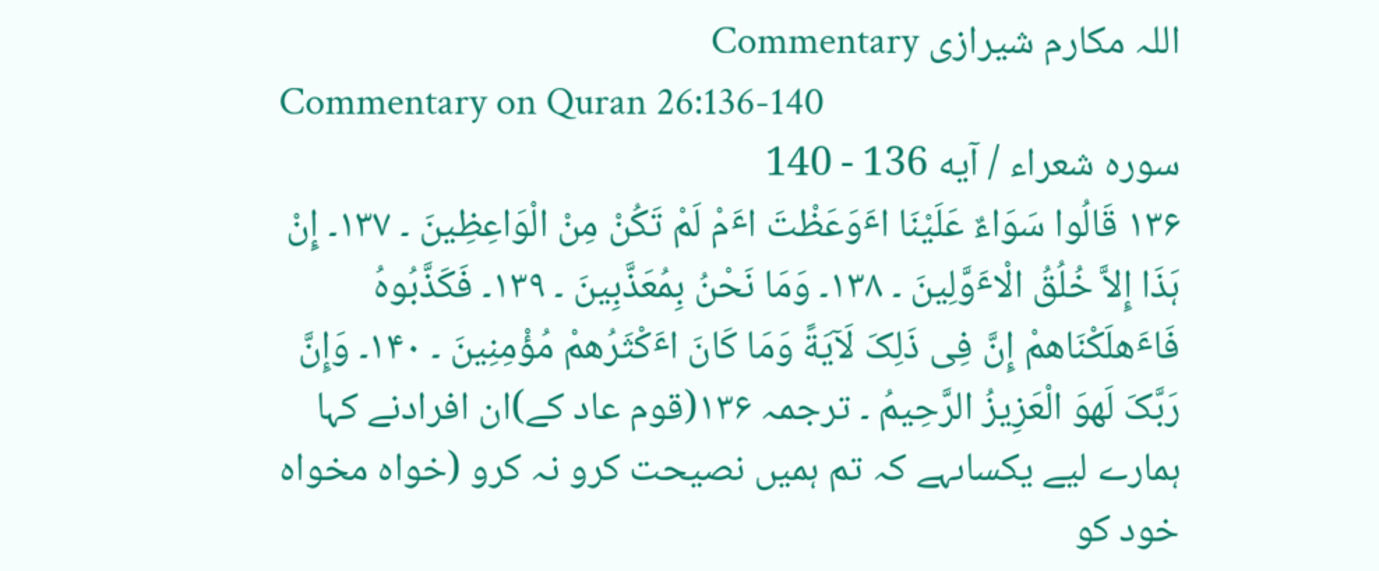اللہ مکارم شیرازی Commentary
Commentary on Quran 26:136-140
سوره شعراء / آیه 136 - 140
۱۳۶ قَالُوا سَوَاءٌ عَلَیْنَا اٴَوَعَظْتَ اٴَمْ لَمْ تَکُنْ مِنْ الْوَاعِظِینَ ۔ ۱۳۷۔ إِنْ ہَذَا إِلاَّ خُلُقُ الْاٴَوَّلِینَ ۔ ۱۳۸۔ وَمَا نَحْنُ بِمُعَذَّبِینَ ۔ ۱۳۹۔ فَکَذَّبُوہُ فَاٴَھلَکْنَاھمْ إِنَّ فِی ذَلِکَ لَآیَةً وَمَا کَانَ اٴَکْثَرُھمْ مُؤْمِنِینَ ۔ ۱۴۰۔ وَإِنَّ رَبَّکَ لَھوَ الْعَزِیزُ الرَّحِیمُ ۔ ترجمہ ۱۳۶(قوم عاد کے)ان افرادنے کہا ہمارے لیے یکساںہے کہ تم ہمیں نصیحت کرو نہ کرو (خواہ مخواہ خود کو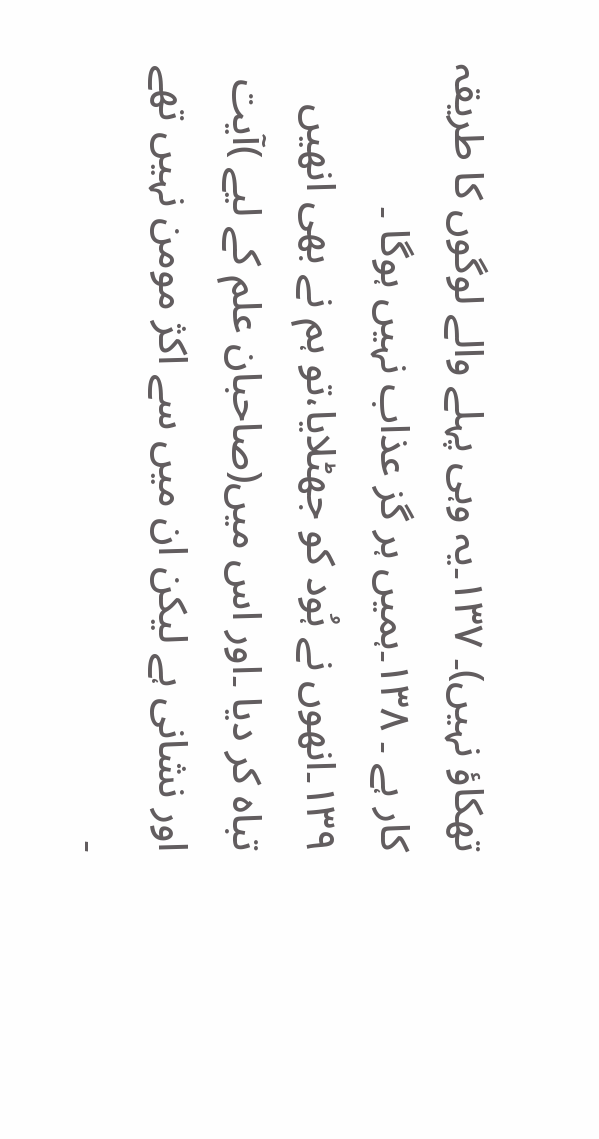تھکاؤ نہیں)۔ ۱۳۷۔یہ وہی پہلے والے لوگوں کا طریقہ کار ہے ۔ ۱۳۸۔ہمیں ہر گز عذاب نہیں ہوگا ۔ ۱۳۹۔انھوں نے ہُود کو جھٹلایا،تو ہم نے بھی انھیں تباہ کر دیا ۔اور اس میں(صاحبان علم کے لیے )آیت اور نشانی ہے لیکن ان میں سے اکژ مومن نہیں تھے ۔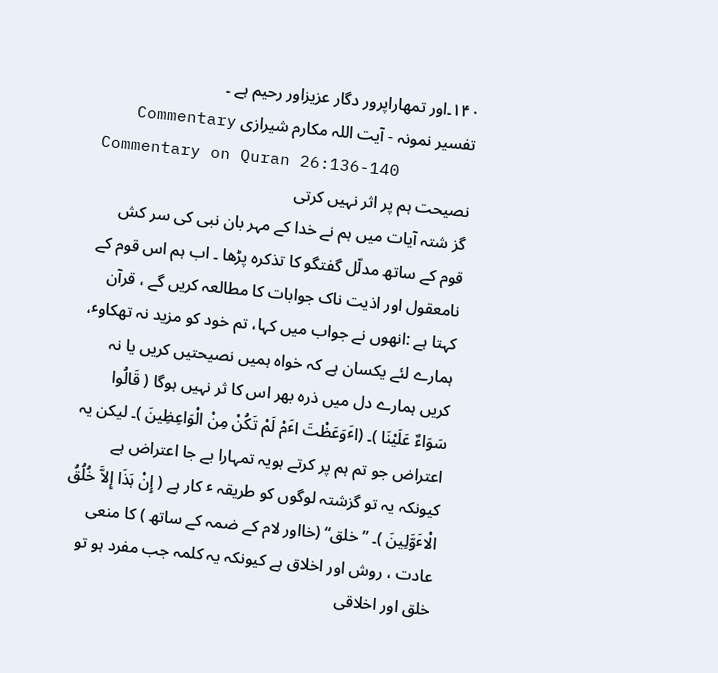۱۴۰۔اور تمھاراپرور دگار عزیزاور رحیم ہے ۔
تفسیر نمونہ - آیت اللہ مکارم شیرازی Commentary
Commentary on Quran 26:136-140
نصیحت ہم پر اثر نہیں کرتی
گز شتہ آیات میں ہم نے خدا کے مہر بان نبی کی سر کش قوم کے ساتھ مدلّل گفتگو کا تذکرہ پڑھا ۔ اب ہم اس قوم کے نامعقول اور اذیت ناک جوابات کا مطالعہ کریں گے ، قرآن کہتا ہے :انھوں نے جواب میں کہا، تم خود کو مزید نہ تھکاوٴ، ہمارے لئے یکسان ہے کہ خواہ ہمیں نصیحتیں کریں یا نہ کریں ہمارے دل میں ذرہ بھر اس کا ثر نہیں ہوگا ( قَالُوا سَوَاءٌ عَلَیْنَا )۔ (اٴَوَعَظْتَ اٴَمْ لَمْ تَکُنْ مِنْ الْوَاعِظِینَ )۔ لیکن یہ اعتراض جو تم ہم پر کرتے ہویہ تمہارا بے جا اعتراض ہے کیونکہ یہ تو گزشتہ لوگوں کو طریقہ ٴ کار ہے ( إِنْ ہَذَا إِلاَّ خُلُقُ الْاٴَوَّلِینَ )۔ ”خلق“ (خااور لام کے ضمہ کے ساتھ ) کا منعی عادت ، روش اور اخلاق ہے کیونکہ یہ کلمہ جب مفرد ہو تو خلق اور اخلاقی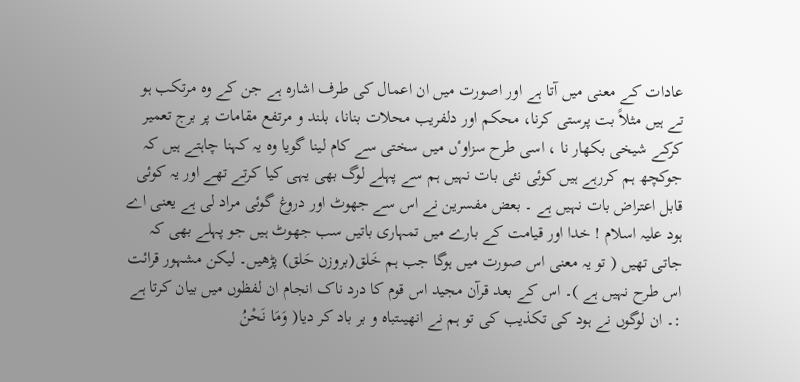عادات کے معنی میں آتا ہے اور اصورت میں ان اعمال کی طرف اشارہ ہے جن کے وہ مرتکب ہو تے ہیں مثلاً بت پرستی کرنا، محکم اور دلفریب محلات بنانا، بلند و مرتفع مقامات پر برج تعمیر کرکے شیخی بکھار نا ، اسی طرح سزاوٴں میں سختی سے کام لینا گویا وہ یہ کہنا چاہتے ہیں کہ جوکچھ ہم کررہے ہیں کوئی نئی بات نہیں ہم سے پہلے لوگ بھی یہی کیا کرتے تھے اور یہ کوئی قابل اعتراض بات نہیں ہے ۔ بعض مفسرین نے اس سے جھوٹ اور دروغ گوئی مراد لی ہے یعنی اے ہود علیہ اسلام ! خدا اور قیامت کے بارے میں تمہاری باتیں سب جھوٹ ہیں جو پہلے بھی کہ جاتی تھیں ( تو یہ معنی اس صورت میں ہوگا جب ہم خَلق(بروزن حَلق) پڑھیں۔ لیکن مشہور قرائت اس طرح نہیں ہے )۔ اس کے بعد قرآن مجید اس قوم کا درد ناک انجام ان لفظوں میں بیان کرتا ہے :۔ ان لوگوں نے ہود کی تکذیب کی تو ہم نے انھیںتباہ و بر باد کر دیا( وَمَا نَحْنُ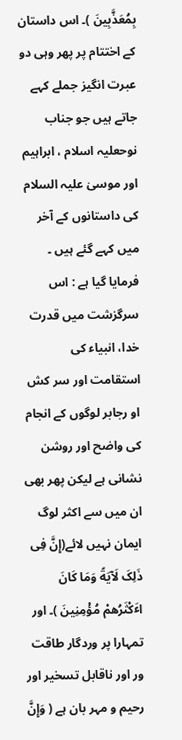بِمُعَذَّبِینَ )۔ اس داستان کے اختتام پر پھر وہی دو عبرت انگیز جملے کہے جاتے ہیں جو جناب نوحعلیہ اسلام ، ابراہیم اور موسیٰ علیہ السلام کی داستانوں کے آخر میں کہے گئے ہیں ۔ فرمایا گیا ہے : اس سرگزشت میں قدرت خدا، انبیاء کی استقامت اور سر کش او رجابر لوگوں کے انجام کی واضح اور روشن نشانی ہے لیکن پھر بھی ان میں سے اکثر لوگ ایمان نہیں لائے(إِنَّ فِی ذَلِکَ لَآیَةً وَمَا کَانَ اٴَکْثَرُھمْ مُؤْمِنِینَ )۔ اور تمہارا پر وردگار طاقت ور اور ناقابل تسخیر اور رحیم و مہر بان ہے ( وَإِنَّ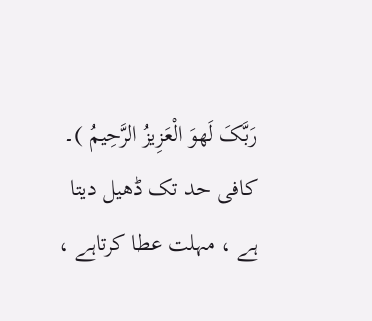رَبَّکَ لَھوَ الْعَزِیزُ الرَّحِیمُ )۔ کافی حد تک ڈھیل دیتا ہے ، مہلت عطا کرتاہے ،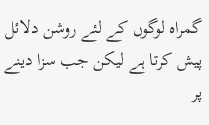گمراہ لوگوں کے لئے روشن دلائل پیش کرتا ہے لیکن جب سزا دینے پر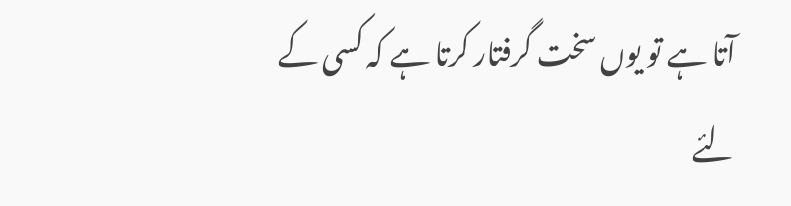آتا ہے تو یوں سخت گرفتار کرتا ہے کہ کسی کے لئے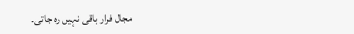مجال فرار باقی نہیں رہ جاتی۔